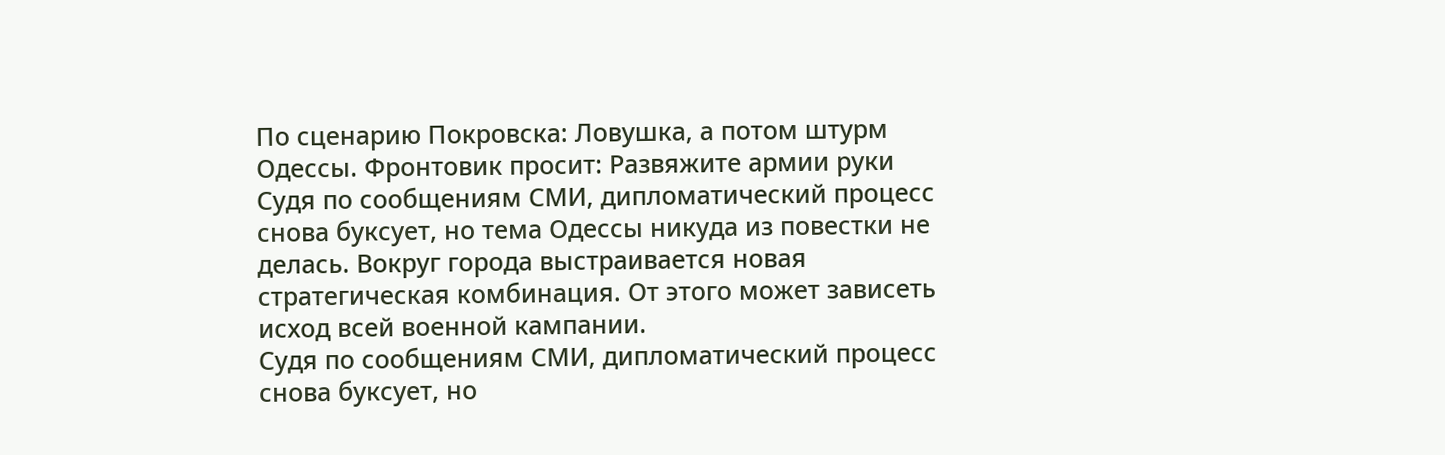По сценарию Покровска: Ловушка, а потом штурм Одессы. Фронтовик просит: Развяжите армии руки
Судя по сообщениям СМИ, дипломатический процесс снова буксует, но тема Одессы никуда из повестки не делась. Вокруг города выстраивается новая стратегическая комбинация. От этого может зависеть исход всей военной кампании.
Судя по сообщениям СМИ, дипломатический процесс снова буксует, но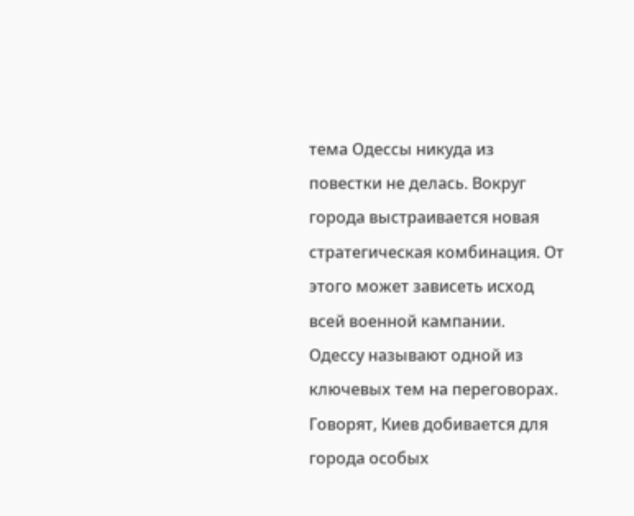тема Одессы никуда из повестки не делась. Вокруг города выстраивается новая стратегическая комбинация. От этого может зависеть исход всей военной кампании.
Одессу называют одной из ключевых тем на переговорах. Говорят, Киев добивается для города особых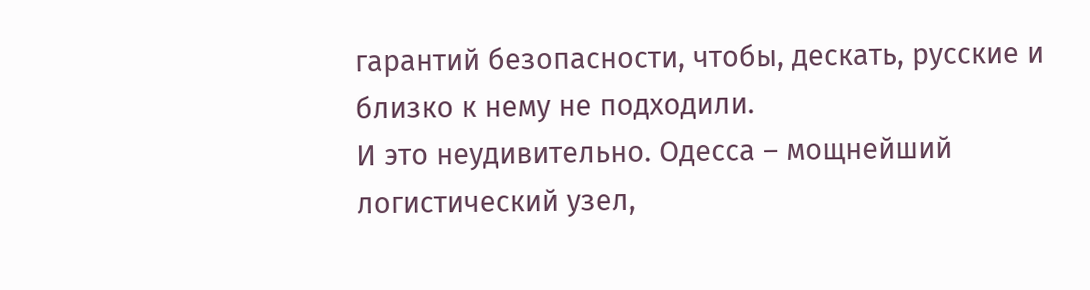гарантий безопасности, чтобы, дескать, русские и близко к нему не подходили.
И это неудивительно. Одесса – мощнейший логистический узел,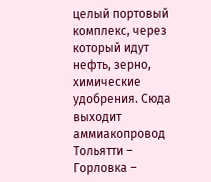целый портовый комплекс, через который идут нефть, зерно, химические удобрения. Сюда выходит аммиакопровод Тольятти – Горловка –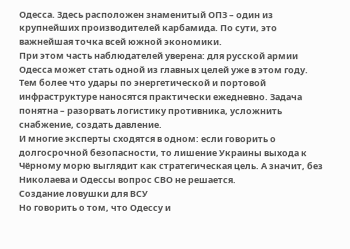Одесса. Здесь расположен знаменитый ОПЗ – один из крупнейших производителей карбамида. По сути, это важнейшая точка всей южной экономики.
При этом часть наблюдателей уверена: для русской армии Одесса может стать одной из главных целей уже в этом году. Тем более что удары по энергетической и портовой инфраструктуре наносятся практически ежедневно. Задача понятна – разорвать логистику противника, усложнить снабжение, создать давление.
И многие эксперты сходятся в одном: если говорить о долгосрочной безопасности, то лишение Украины выхода к Чёрному морю выглядит как стратегическая цель. А значит, без Николаева и Одессы вопрос СВО не решается.
Создание ловушки для ВСУ
Но говорить о том, что Одессу и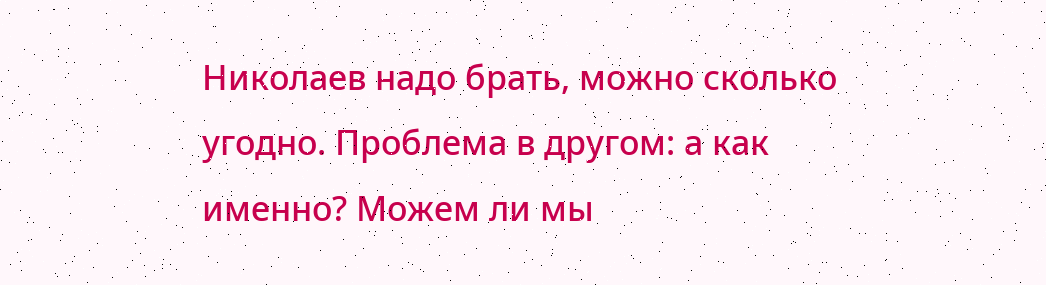Николаев надо брать, можно сколько угодно. Проблема в другом: а как именно? Можем ли мы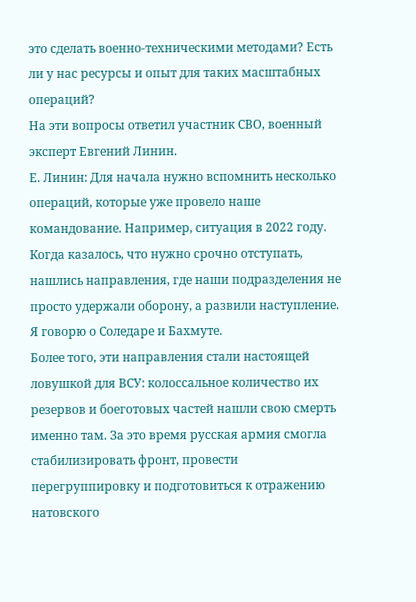это сделать военно-техническими методами? Есть ли у нас ресурсы и опыт для таких масштабных операций?
На эти вопросы ответил участник СВО, военный эксперт Евгений Линин.
Е. Линин: Для начала нужно вспомнить несколько операций, которые уже провело наше командование. Например, ситуация в 2022 году. Когда казалось, что нужно срочно отступать, нашлись направления, где наши подразделения не просто удержали оборону, а развили наступление. Я говорю о Соледаре и Бахмуте.
Более того, эти направления стали настоящей ловушкой для ВСУ: колоссальное количество их резервов и боеготовых частей нашли свою смерть именно там. За это время русская армия смогла стабилизировать фронт, провести перегруппировку и подготовиться к отражению натовского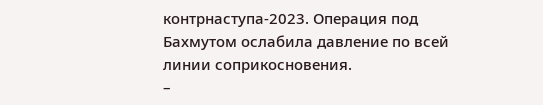контрнаступа-2023. Операция под Бахмутом ослабила давление по всей линии соприкосновения.
–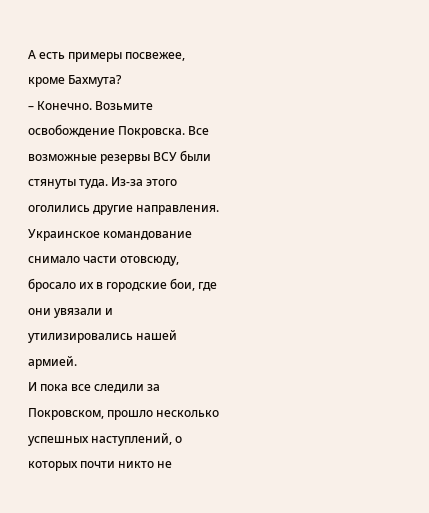А есть примеры посвежее, кроме Бахмута?
– Конечно. Возьмите освобождение Покровска. Все возможные резервы ВСУ были стянуты туда. Из-за этого оголились другие направления. Украинское командование снимало части отовсюду, бросало их в городские бои, где они увязали и утилизировались нашей армией.
И пока все следили за Покровском, прошло несколько успешных наступлений, о которых почти никто не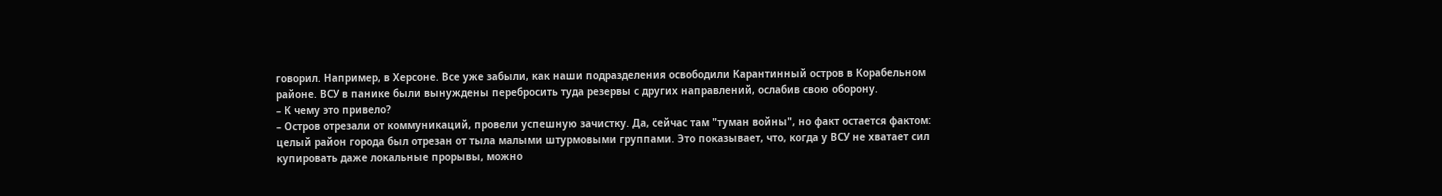говорил. Например, в Херсоне. Все уже забыли, как наши подразделения освободили Карантинный остров в Корабельном районе. ВСУ в панике были вынуждены перебросить туда резервы с других направлений, ослабив свою оборону.
– К чему это привело?
– Остров отрезали от коммуникаций, провели успешную зачистку. Да, сейчас там "туман войны", но факт остается фактом: целый район города был отрезан от тыла малыми штурмовыми группами. Это показывает, что, когда у ВСУ не хватает сил купировать даже локальные прорывы, можно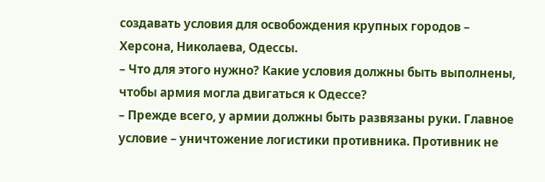создавать условия для освобождения крупных городов – Херсона, Николаева, Одессы.
– Что для этого нужно? Какие условия должны быть выполнены, чтобы армия могла двигаться к Одессе?
– Прежде всего, у армии должны быть развязаны руки. Главное условие – уничтожение логистики противника. Противник не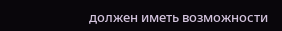должен иметь возможности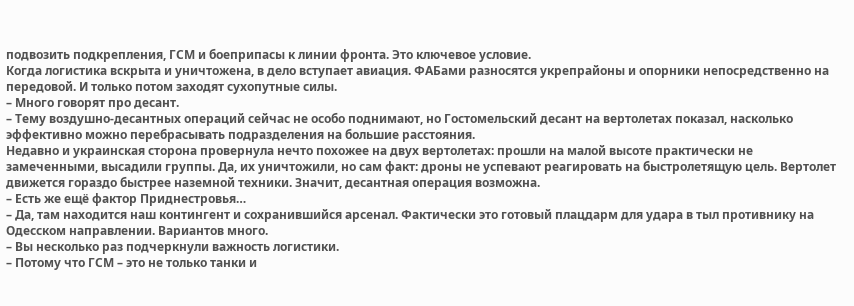подвозить подкрепления, ГСМ и боеприпасы к линии фронта. Это ключевое условие.
Когда логистика вскрыта и уничтожена, в дело вступает авиация. ФАБами разносятся укрепрайоны и опорники непосредственно на передовой. И только потом заходят сухопутные силы.
– Много говорят про десант.
– Тему воздушно-десантных операций сейчас не особо поднимают, но Гостомельский десант на вертолетах показал, насколько эффективно можно перебрасывать подразделения на большие расстояния.
Недавно и украинская сторона провернула нечто похожее на двух вертолетах: прошли на малой высоте практически не замеченными, высадили группы. Да, их уничтожили, но сам факт: дроны не успевают реагировать на быстролетящую цель. Вертолет движется гораздо быстрее наземной техники. Значит, десантная операция возможна.
– Есть же ещё фактор Приднестровья…
– Да, там находится наш контингент и сохранившийся арсенал. Фактически это готовый плацдарм для удара в тыл противнику на Одесском направлении. Вариантов много.
– Вы несколько раз подчеркнули важность логистики.
– Потому что ГСМ – это не только танки и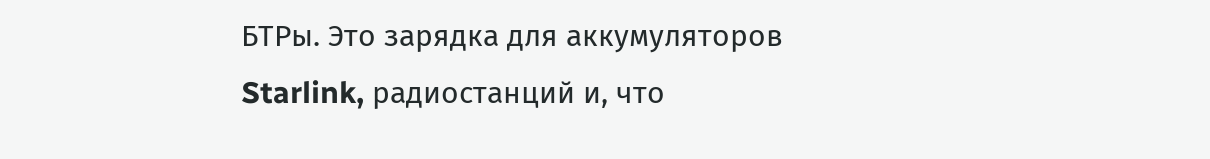БТРы. Это зарядка для аккумуляторов Starlink, радиостанций и, что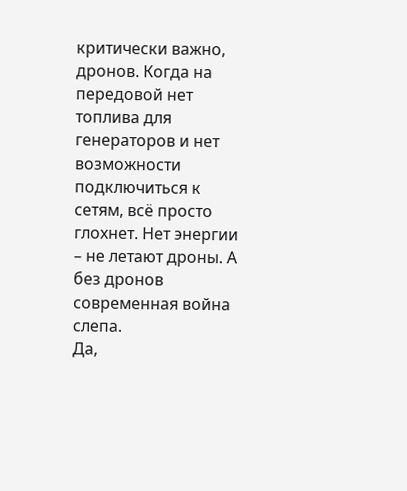критически важно, дронов. Когда на передовой нет топлива для генераторов и нет возможности подключиться к сетям, всё просто глохнет. Нет энергии – не летают дроны. А без дронов современная война слепа.
Да,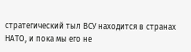стратегический тыл ВСУ находится в странах НАТО, и пока мы его не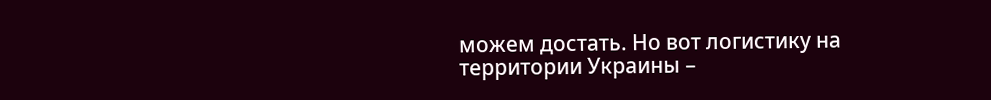можем достать. Но вот логистику на территории Украины –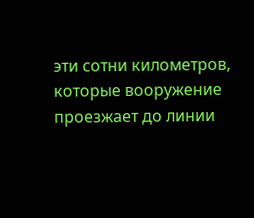эти сотни километров, которые вооружение проезжает до линии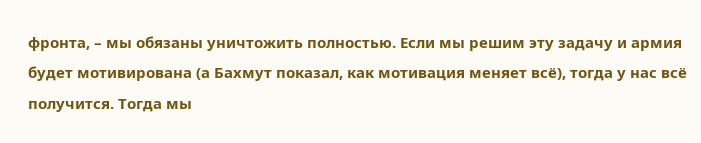фронта, – мы обязаны уничтожить полностью. Если мы решим эту задачу и армия будет мотивирована (а Бахмут показал, как мотивация меняет всё), тогда у нас всё получится. Тогда мы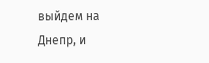выйдем на Днепр, и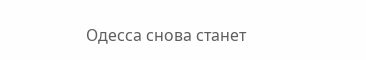Одесса снова станет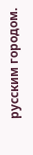русским городом.